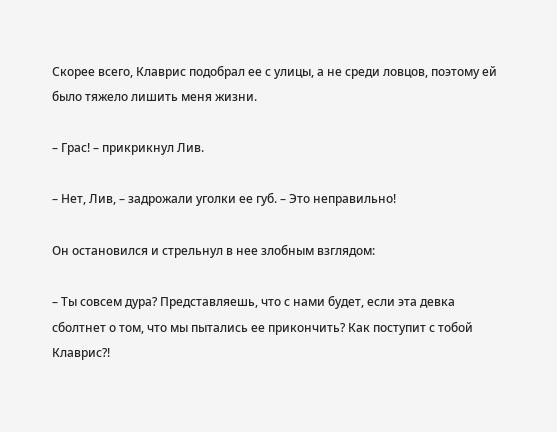Скорее всего, Клаврис подобрал ее с улицы, а не среди ловцов, поэтому ей было тяжело лишить меня жизни.

– Грас! – прикрикнул Лив.

– Нет, Лив, – задрожали уголки ее губ. – Это неправильно!

Он остановился и стрельнул в нее злобным взглядом:

– Ты совсем дура? Представляешь, что с нами будет, если эта девка сболтнет о том, что мы пытались ее прикончить? Как поступит с тобой Клаврис?!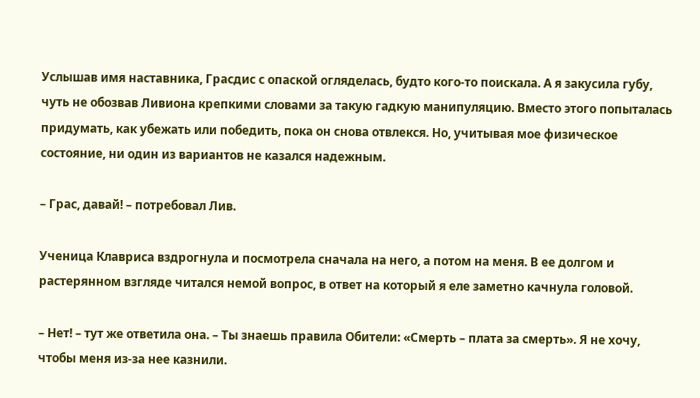Услышав имя наставника, Грасдис с опаской огляделась, будто кого-то поискала. А я закусила губу, чуть не обозвав Ливиона крепкими словами за такую гадкую манипуляцию. Вместо этого попыталась придумать, как убежать или победить, пока он снова отвлекся. Но, учитывая мое физическое состояние, ни один из вариантов не казался надежным.

– Грас, давай! – потребовал Лив.

Ученица Клавриса вздрогнула и посмотрела сначала на него, а потом на меня. В ее долгом и растерянном взгляде читался немой вопрос, в ответ на который я еле заметно качнула головой.

– Нет! – тут же ответила она. – Ты знаешь правила Обители: «Смерть – плата за смерть». Я не хочу, чтобы меня из-за нее казнили.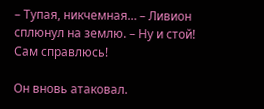– Тупая, никчемная… – Ливион сплюнул на землю. – Ну и стой! Сам справлюсь!

Он вновь атаковал.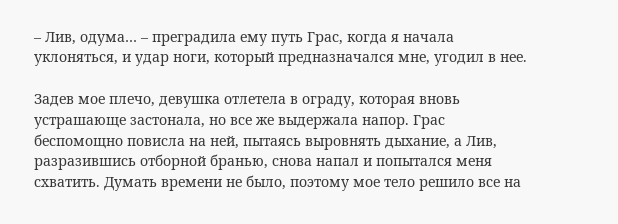– Лив, одума… – преградила ему путь Грас, когда я начала уклоняться, и удар ноги, который предназначался мне, угодил в нее.

Задев мое плечо, девушка отлетела в ограду, которая вновь устрашающе застонала, но все же выдержала напор. Грас беспомощно повисла на ней, пытаясь выровнять дыхание, а Лив, разразившись отборной бранью, снова напал и попытался меня схватить. Думать времени не было, поэтому мое тело решило все на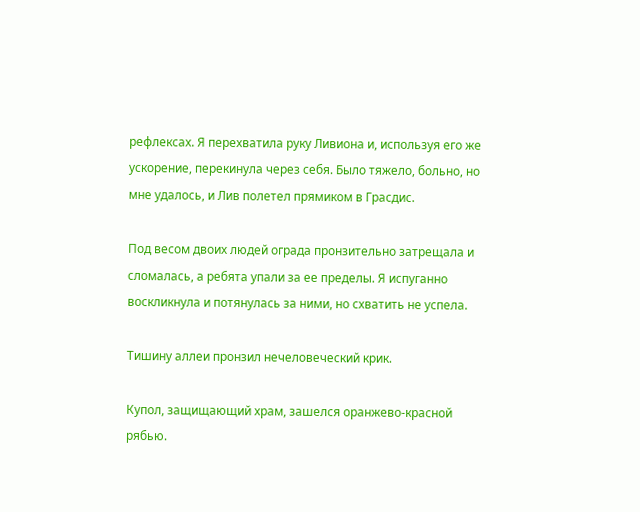рефлексах. Я перехватила руку Ливиона и, используя его же ускорение, перекинула через себя. Было тяжело, больно, но мне удалось, и Лив полетел прямиком в Грасдис.

Под весом двоих людей ограда пронзительно затрещала и сломалась, а ребята упали за ее пределы. Я испуганно воскликнула и потянулась за ними, но схватить не успела.

Тишину аллеи пронзил нечеловеческий крик.

Купол, защищающий храм, зашелся оранжево-красной рябью.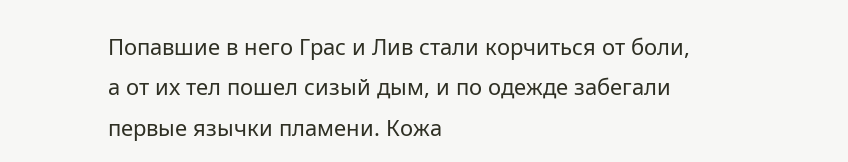Попавшие в него Грас и Лив стали корчиться от боли, а от их тел пошел сизый дым, и по одежде забегали первые язычки пламени. Кожа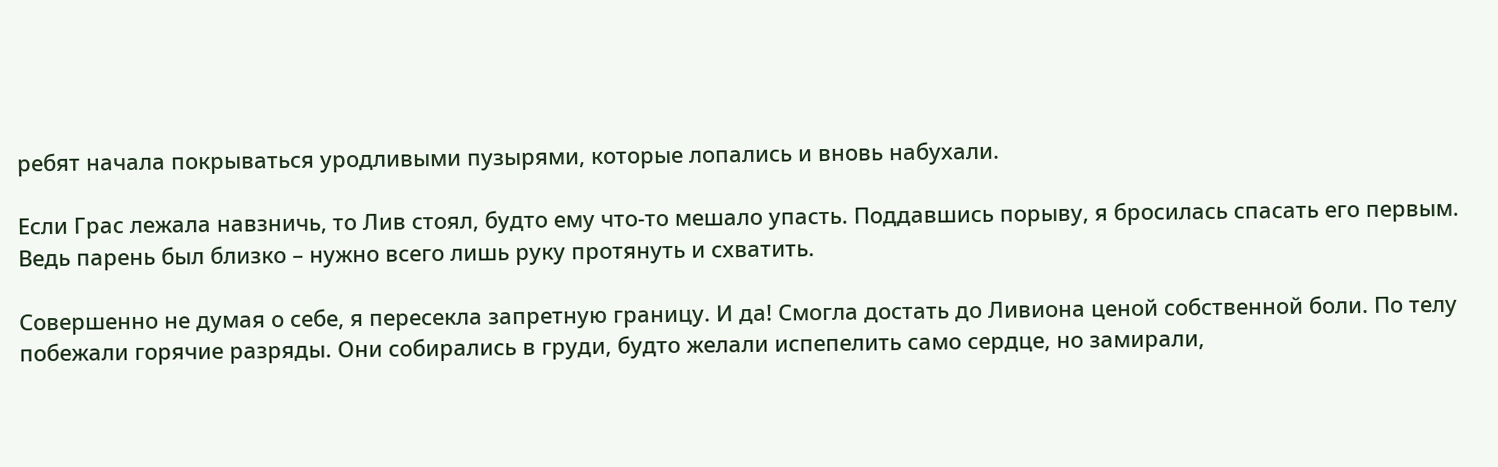ребят начала покрываться уродливыми пузырями, которые лопались и вновь набухали.

Если Грас лежала навзничь, то Лив стоял, будто ему что-то мешало упасть. Поддавшись порыву, я бросилась спасать его первым. Ведь парень был близко – нужно всего лишь руку протянуть и схватить.

Совершенно не думая о себе, я пересекла запретную границу. И да! Смогла достать до Ливиона ценой собственной боли. По телу побежали горячие разряды. Они собирались в груди, будто желали испепелить само сердце, но замирали,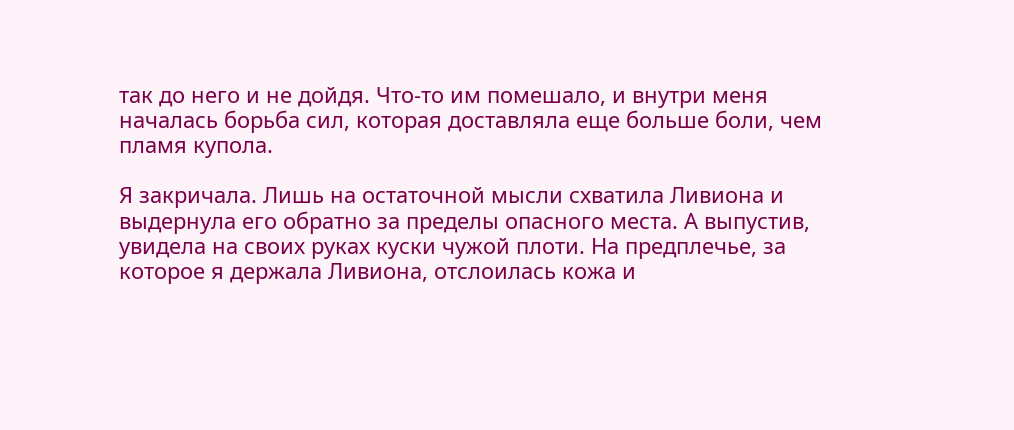так до него и не дойдя. Что-то им помешало, и внутри меня началась борьба сил, которая доставляла еще больше боли, чем пламя купола.

Я закричала. Лишь на остаточной мысли схватила Ливиона и выдернула его обратно за пределы опасного места. А выпустив, увидела на своих руках куски чужой плоти. На предплечье, за которое я держала Ливиона, отслоилась кожа и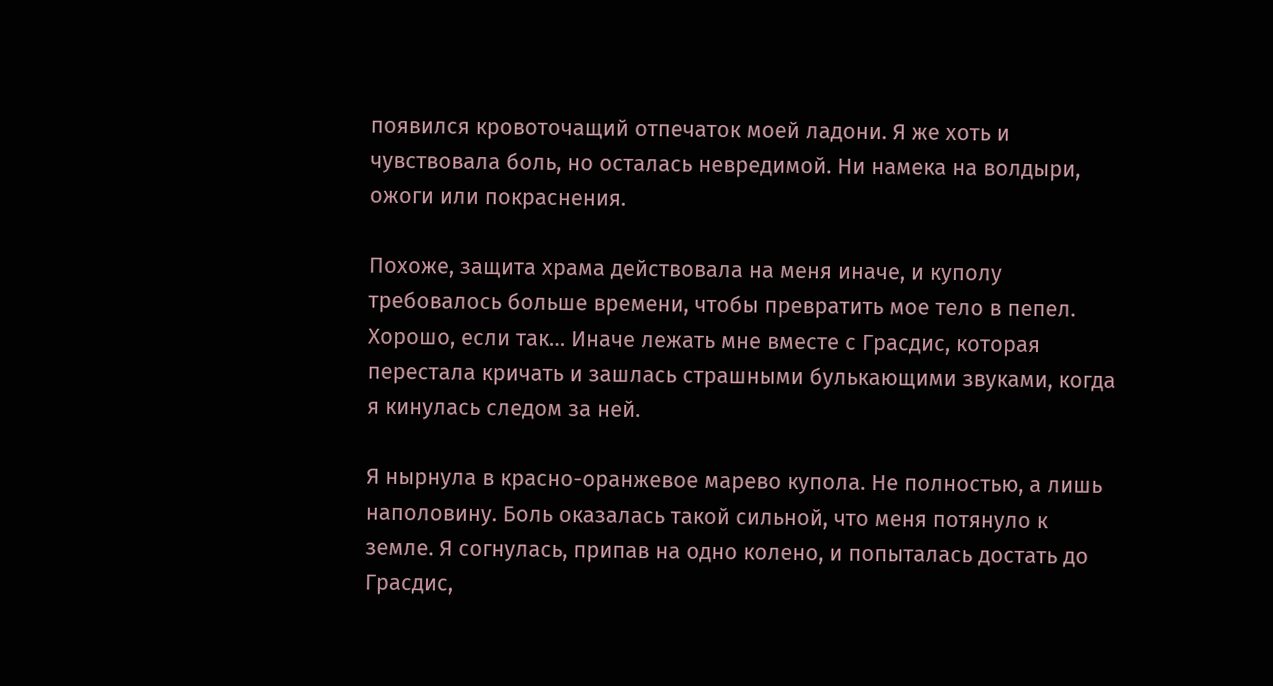появился кровоточащий отпечаток моей ладони. Я же хоть и чувствовала боль, но осталась невредимой. Ни намека на волдыри, ожоги или покраснения.

Похоже, защита храма действовала на меня иначе, и куполу требовалось больше времени, чтобы превратить мое тело в пепел. Хорошо, если так… Иначе лежать мне вместе с Грасдис, которая перестала кричать и зашлась страшными булькающими звуками, когда я кинулась следом за ней.

Я нырнула в красно-оранжевое марево купола. Не полностью, а лишь наполовину. Боль оказалась такой сильной, что меня потянуло к земле. Я согнулась, припав на одно колено, и попыталась достать до Грасдис,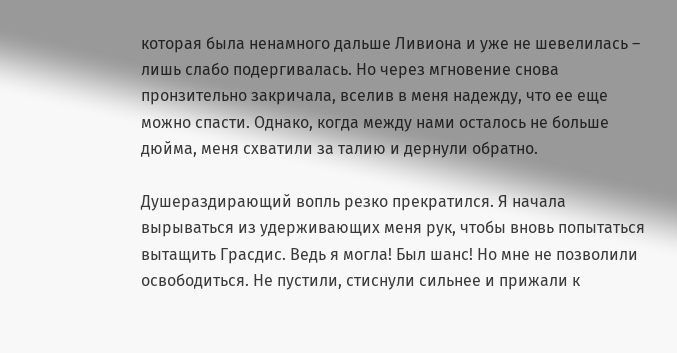которая была ненамного дальше Ливиона и уже не шевелилась – лишь слабо подергивалась. Но через мгновение снова пронзительно закричала, вселив в меня надежду, что ее еще можно спасти. Однако, когда между нами осталось не больше дюйма, меня схватили за талию и дернули обратно.

Душераздирающий вопль резко прекратился. Я начала вырываться из удерживающих меня рук, чтобы вновь попытаться вытащить Грасдис. Ведь я могла! Был шанс! Но мне не позволили освободиться. Не пустили, стиснули сильнее и прижали к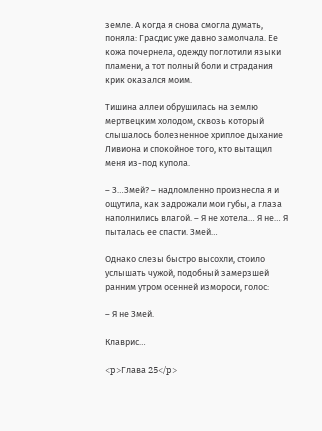земле. А когда я снова смогла думать, поняла: Грасдис уже давно замолчала. Ее кожа почернела, одежду поглотили языки пламени, а тот полный боли и страдания крик оказался моим.

Тишина аллеи обрушилась на землю мертвецким холодом, сквозь который слышалось болезненное хриплое дыхание Ливиона и спокойное того, кто вытащил меня из-под купола.

– З…Змей? – надломленно произнесла я и ощутила, как задрожали мои губы, а глаза наполнились влагой. – Я не хотела… Я не… Я пыталась ее спасти. Змей…

Однако слезы быстро высохли, стоило услышать чужой, подобный замерзшей ранним утром осенней измороси, голос:

– Я не Змей.

Клаврис…

<p>Глава 25</p>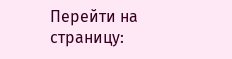Перейти на страницу: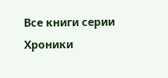Все книги серии Хроники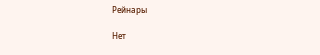Рейнары

Нет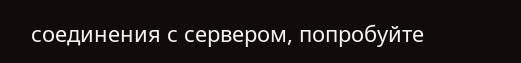соединения с сервером, попробуйте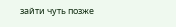зайти чуть позже